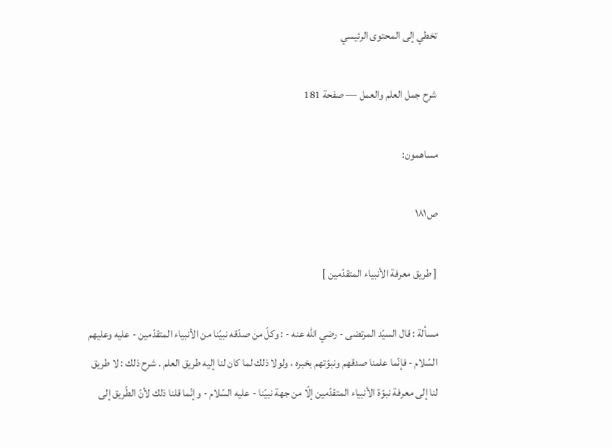تخطي إلى المحتوى الرئيسي

شرح جمل العلم والعمل — صفحة 181

مساهمون:

ص١٨١

[ طريق معرفة الأنبياء المتقدّمين ]

مسألة : قال السيّد المرتضى - رضي اللّه عنه - : وكلّ من صدّقه نبيّنا من الأنبياء المتقدّمين - عليه وعليهم السّلام - فإنّما علمنا صدقهم ونبوّتهم بخبره ، ولولا ذلك لما كان لنا إليه طريق العلم . شرح ذلك : لا طريق لنا إلى معرفة نبوّة الأنبياء المتقدّمين إلّا من جهة نبيّنا - عليه السّلام - وإنّما قلنا ذلك لأنّ الطّريق إلى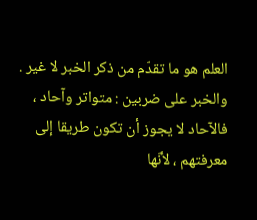العلم هو ما تقدّم من ذكر الخبر لا غير . والخبر على ضربين : متواتر وآحاد ، فالآحاد لا يجوز أن تكون طريقا إلى معرفتهم ، لأنّها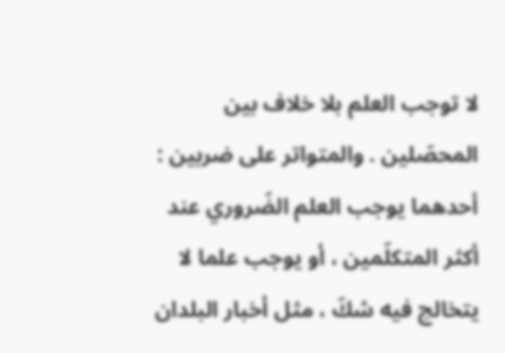لا توجب العلم بلا خلاف بين المحصّلين . والمتواتر على ضربين : أحدهما يوجب العلم الضّروري عند أكثر المتكلّمين ، أو يوجب علما لا يتخالج فيه شكّ ، مثل أخبار البلدان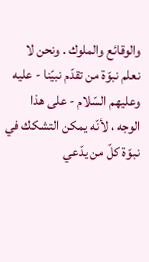والوقائع والملوك . ونحن لا نعلم نبوّة من تقدّم نبيّنا - عليه وعليهم السّلام - على هذا الوجه ، لأنّه يمكن التشكك في نبوّة كلّ من يدّعي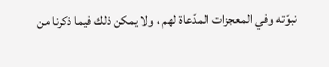نبوّته وفي المعجزات المدّعاة لهم ، ولا يمكن ذلك فيما ذكرنا من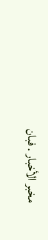مخبر الأخبار . فبان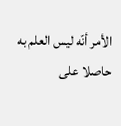الأمر أنّه ليس العلم به حاصلا على